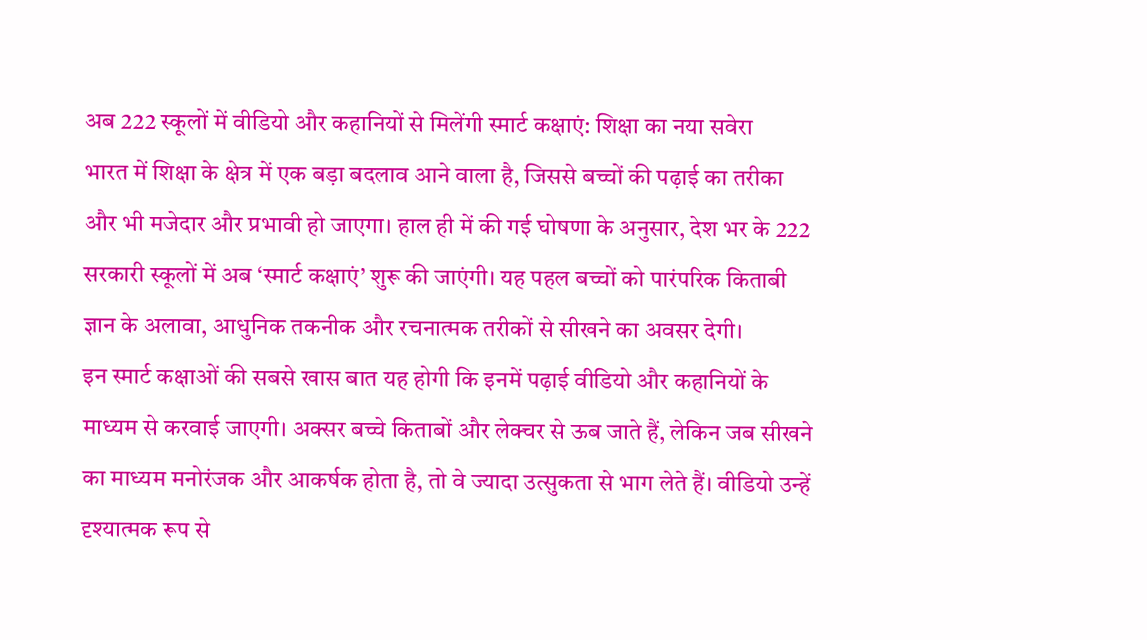अब 222 स्कूलों में वीडियो और कहानियों से मिलेंगी स्मार्ट कक्षाएं: शिक्षा का नया सवेरा
भारत में शिक्षा के क्षेत्र में एक बड़ा बदलाव आने वाला है, जिससे बच्चों की पढ़ाई का तरीका और भी मजेदार और प्रभावी हो जाएगा। हाल ही में की गई घोषणा के अनुसार, देश भर के 222 सरकारी स्कूलों में अब ‘स्मार्ट कक्षाएं’ शुरू की जाएंगी। यह पहल बच्चों को पारंपरिक किताबी ज्ञान के अलावा, आधुनिक तकनीक और रचनात्मक तरीकों से सीखने का अवसर देगी।
इन स्मार्ट कक्षाओं की सबसे खास बात यह होगी कि इनमें पढ़ाई वीडियो और कहानियों के माध्यम से करवाई जाएगी। अक्सर बच्चे किताबों और लेक्चर से ऊब जाते हैं, लेकिन जब सीखने का माध्यम मनोरंजक और आकर्षक होता है, तो वे ज्यादा उत्सुकता से भाग लेते हैं। वीडियो उन्हें दृश्यात्मक रूप से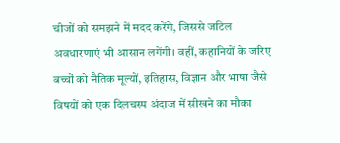चीजों को समझने में मदद करेंगे, जिससे जटिल अवधारणाएं भी आसान लगेंगी। वहीं, कहानियों के जरिए बच्चों को नैतिक मूल्यों, इतिहास, विज्ञान और भाषा जैसे विषयों को एक दिलचस्प अंदाज में सीखने का मौका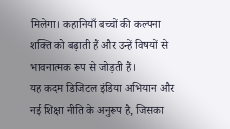मिलेगा। कहानियाँ बच्चों की कल्पना शक्ति को बढ़ाती हैं और उन्हें विषयों से भावनात्मक रूप से जोड़ती हैं।
यह कदम डिजिटल इंडिया अभियान और नई शिक्षा नीति के अनुरूप है, जिसका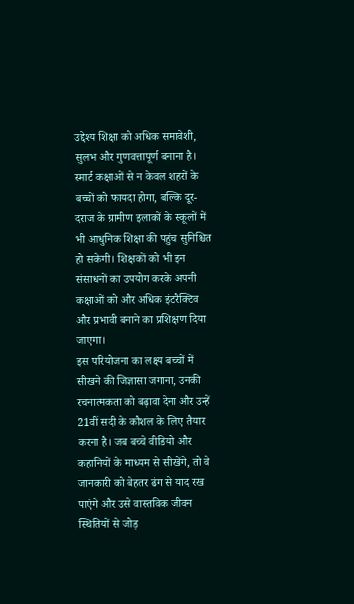उद्देश्य शिक्षा को अधिक समावेशी, सुलभ और गुणवत्तापूर्ण बनाना है। स्मार्ट कक्षाओं से न केवल शहरों के बच्चों को फायदा होगा, बल्कि दूर-दराज के ग्रामीण इलाकों के स्कूलों में भी आधुनिक शिक्षा की पहुंच सुनिश्चित हो सकेगी। शिक्षकों को भी इन संसाधनों का उपयोग करके अपनी कक्षाओं को और अधिक इंटरैक्टिव और प्रभावी बनाने का प्रशिक्षण दिया जाएगा।
इस परियोजना का लक्ष्य बच्चों में सीखने की जिज्ञासा जगाना, उनकी रचनात्मकता को बढ़ावा देना और उन्हें 21वीं सदी के कौशल के लिए तैयार करना है। जब बच्चे वीडियो और कहानियों के माध्यम से सीखेंगे, तो वे जानकारी को बेहतर ढंग से याद रख पाएंगे और उसे वास्तविक जीवन स्थितियों से जोड़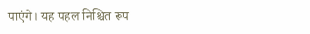पाएंगे। यह पहल निश्चित रूप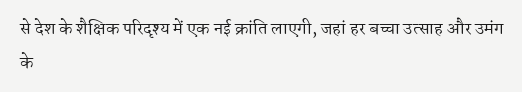से देश के शैक्षिक परिदृश्य में एक नई क्रांति लाएगी, जहां हर बच्चा उत्साह और उमंग के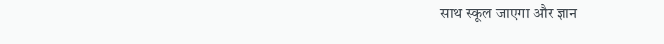साथ स्कूल जाएगा और ज्ञान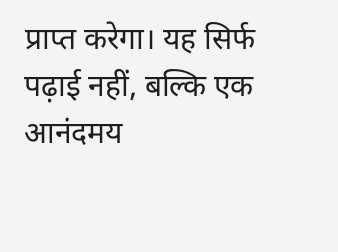प्राप्त करेगा। यह सिर्फ पढ़ाई नहीं, बल्कि एक आनंदमय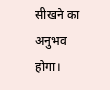सीखने का अनुभव होगा।